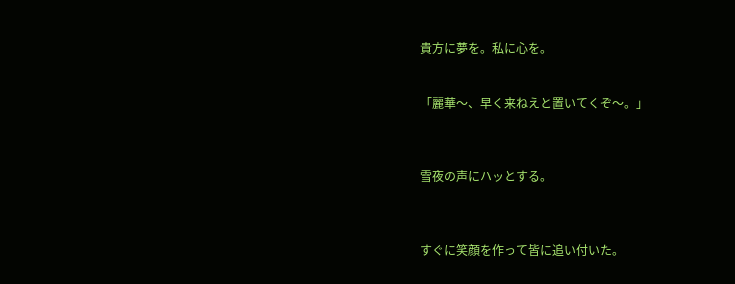貴方に夢を。私に心を。


「麗華〜、早く来ねえと置いてくぞ〜。」



雪夜の声にハッとする。



すぐに笑顔を作って皆に追い付いた。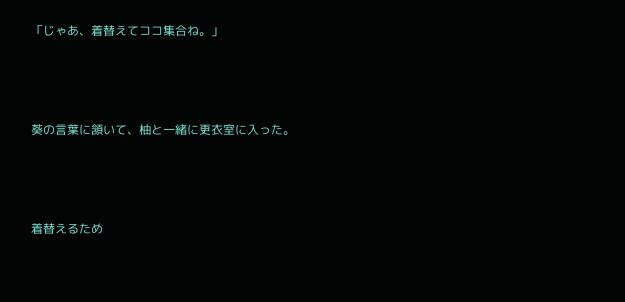「じゃあ、着替えてココ集合ね。」



葵の言葉に頷いて、柚と一緒に更衣室に入った。



着替えるため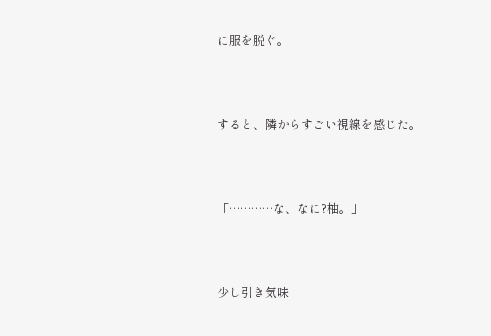に服を脱ぐ。



すると、隣からすごい視線を感じた。



「…………な、なに?柚。」



少し引き気味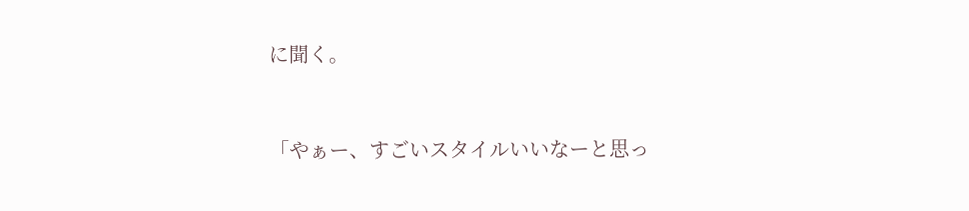に聞く。



「やぁー、すごいスタイルいいなーと思っ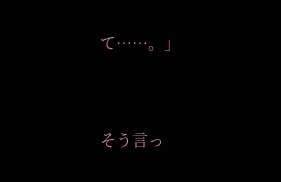て……。」



そう言っ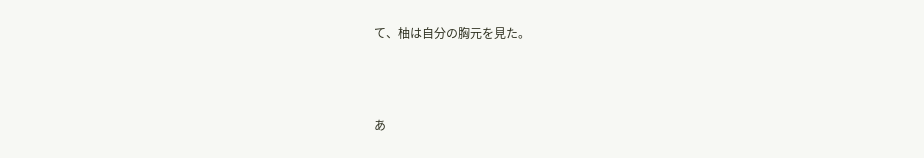て、柚は自分の胸元を見た。



あ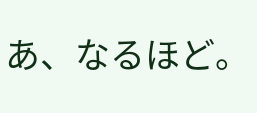あ、なるほど。